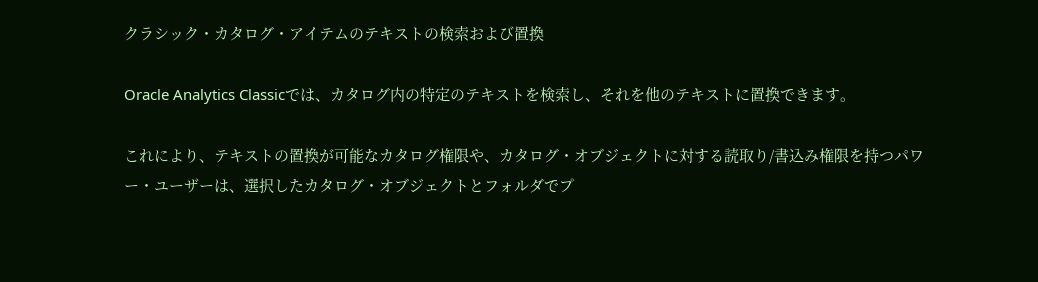クラシック・カタログ・アイテムのテキストの検索および置換

Oracle Analytics Classicでは、カタログ内の特定のテキストを検索し、それを他のテキストに置換できます。

これにより、テキストの置換が可能なカタログ権限や、カタログ・オブジェクトに対する読取り/書込み権限を持つパワー・ユーザーは、選択したカタログ・オブジェクトとフォルダでプ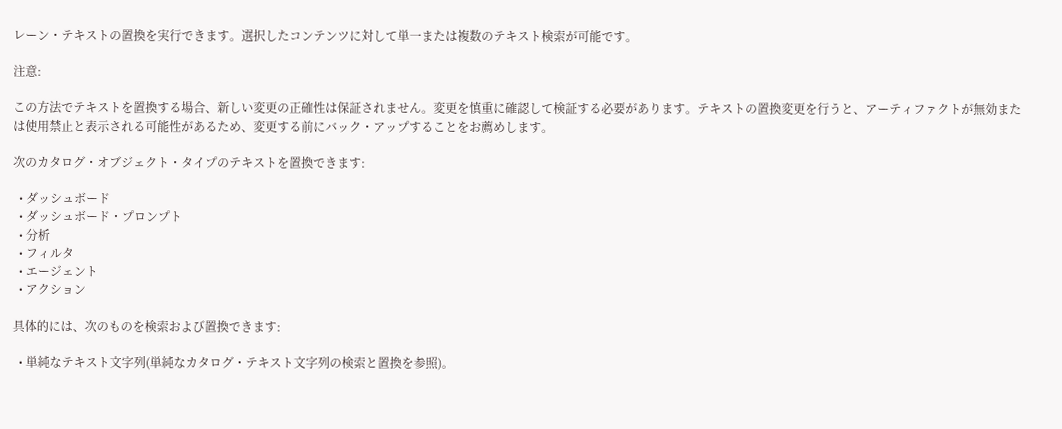レーン・テキストの置換を実行できます。選択したコンテンツに対して単一または複数のテキスト検索が可能です。

注意:

この方法でテキストを置換する場合、新しい変更の正確性は保証されません。変更を慎重に確認して検証する必要があります。テキストの置換変更を行うと、アーティファクトが無効または使用禁止と表示される可能性があるため、変更する前にバック・アップすることをお薦めします。

次のカタログ・オブジェクト・タイプのテキストを置換できます:

  • ダッシュボード
  • ダッシュボード・プロンプト
  • 分析
  • フィルタ
  • エージェント
  • アクション

具体的には、次のものを検索および置換できます:

  • 単純なテキスト文字列(単純なカタログ・テキスト文字列の検索と置換を参照)。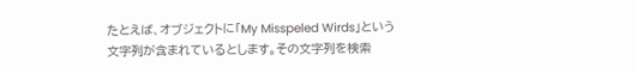たとえば、オブジェクトに「My Misspeled Wirds」という文字列が含まれているとします。その文字列を検索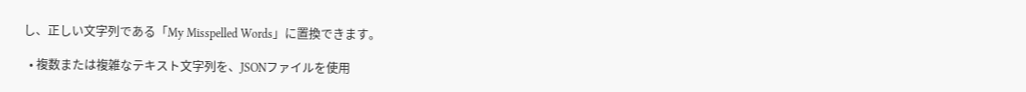し、正しい文字列である「My Misspelled Words」に置換できます。

  • 複数または複雑なテキスト文字列を、JSONファイルを使用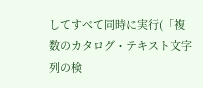してすべて同時に実行(「複数のカタログ・テキスト文字列の検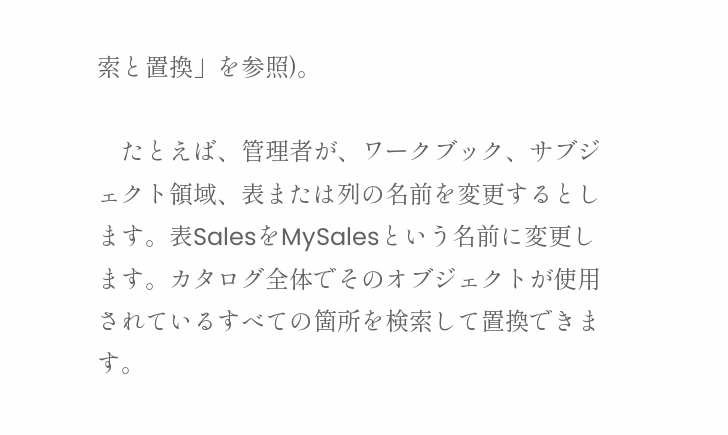索と置換」を参照)。

    たとえば、管理者が、ワークブック、サブジェクト領域、表または列の名前を変更するとします。表SalesをMySalesという名前に変更します。カタログ全体でそのオブジェクトが使用されているすべての箇所を検索して置換できます。